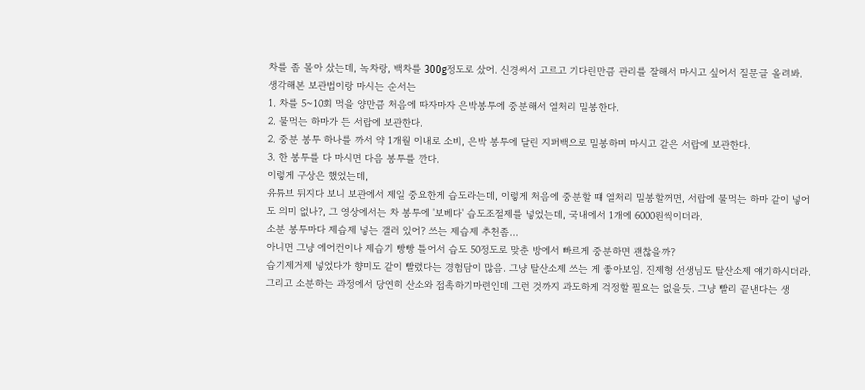차를 좀 몰아 샀는데, 녹차랑, 백차를 300g정도로 샀어. 신경써서 고르고 기다린만큼 관리를 잘해서 마시고 싶어서 질문글 올려봐.
생각해본 보관법이랑 마시는 순서는
1. 차를 5~10회 먹을 양만큼 처음에 따자마자 은박봉투에 중분해서 열처리 밀봉한다.
2. 물먹는 하마가 든 서랍에 보관한다.
2. 중분 봉투 하나를 까서 약 1개월 이내로 소비, 은박 봉투에 달린 지퍼백으로 밀봉하며 마시고 같은 서랍에 보관한다.
3. 한 봉투를 다 마시면 다음 봉투를 깐다.
이렇게 구상은 했었는데,
유튜브 뒤지다 보니 보관에서 제일 중요한게 습도라는데, 이렇게 처음에 중분할 떄 열처리 밀봉할꺼면, 서랍에 물먹는 하마 같이 넣어도 의미 없나?, 그 영상에서는 차 봉투에 '보베다' 습도조절제를 넣었는데, 국내에서 1개에 6000원씩이더라.
소분 봉투마다 제습제 넣는 갤러 있어? 쓰는 제습제 추천좀...
아니면 그냥 에어컨이나 제습기 빵빵 틀어서 습도 50정도로 맞춘 방에서 빠르게 중분하면 괜찮을까?
습기제거제 넣었다가 향미도 같이 빨렸다는 경험담이 많음. 그냥 탈산소제 쓰는 게 좋아보임. 진제형 선생님도 탈산소제 얘기하시더라. 그리고 소분하는 과정에서 당연히 산소와 접촉하기마련인데 그런 것까지 과도하게 걱정할 필요는 없을듯. 그냥 빨리 끝낸다는 생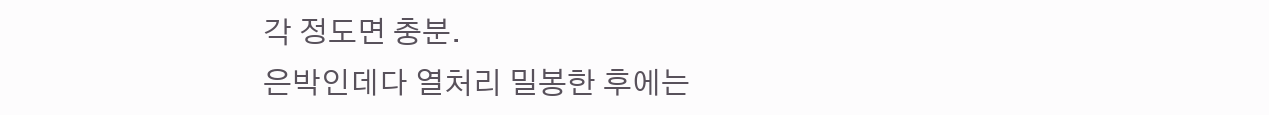각 정도면 충분.
은박인데다 열처리 밀봉한 후에는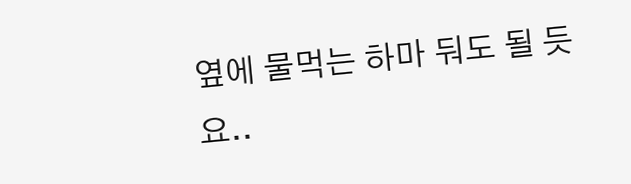옆에 물먹는 하마 둬도 될 듯요..